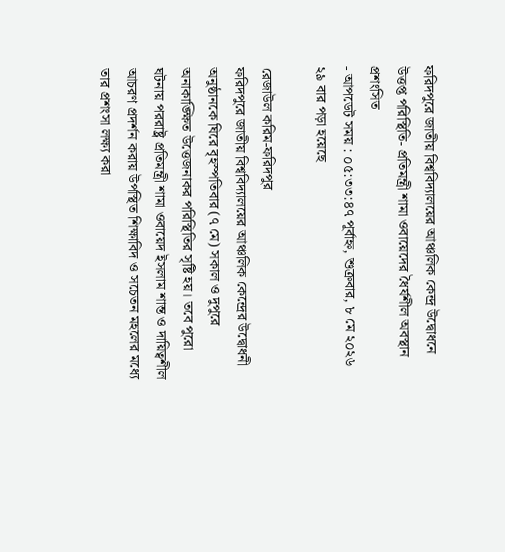ফরিদপুরে জাতীয় বিশ্ববিদ্যালয়ের আঞ্চলিক কেন্দ্র উদ্বোধনে উত্তপ্ত পরিস্থিতি- প্রতিমন্ত্রী শামা ওবায়েদের ধৈর্যশীল অবস্থান প্রশংসিত
- আপডেট সময় : ০৫:৩৩:৪৭ পূর্বাহ্ন, শুক্রবার, ৮ মে ২০২৬ ২৯ বার পড়া হয়েছে

রেজাউল করিম-ফরিদপুর
ফরিদপুরে জাতীয় বিশ্ববিদ্যালয়ের আঞ্চলিক কেন্দ্রের উদ্বোধনী অনুষ্ঠানকে ঘিরে বৃহস্পতিবার (৭ মে) সকাল ও দুপুরে অনাকাঙ্ক্ষিত উত্তেজনাকর পরিস্থিতির সৃষ্টি হয়। তবে পুরো ঘটনায় পররাষ্ট্র প্রতিমন্ত্রী শামা ওবায়েদ ইসলাম শান্ত ও দায়িত্বশীল আচরণ প্রদর্শন করায় উপস্থিত শিক্ষাবিদ ও সচেতন মহলের মধ্যে তার প্রশংসা লক্ষ্য করা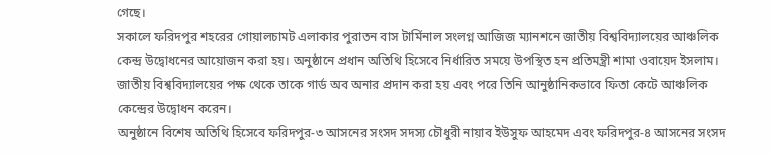গেছে।
সকালে ফরিদপুর শহরের গোয়ালচামট এলাকার পুরাতন বাস টার্মিনাল সংলগ্ন আজিজ ম্যানশনে জাতীয় বিশ্ববিদ্যালয়ের আঞ্চলিক কেন্দ্র উদ্বোধনের আয়োজন করা হয়। অনুষ্ঠানে প্রধান অতিথি হিসেবে নির্ধারিত সময়ে উপস্থিত হন প্রতিমন্ত্রী শামা ওবায়েদ ইসলাম। জাতীয় বিশ্ববিদ্যালয়ের পক্ষ থেকে তাকে গার্ড অব অনার প্রদান করা হয় এবং পরে তিনি আনুষ্ঠানিকভাবে ফিতা কেটে আঞ্চলিক কেন্দ্রের উদ্বোধন করেন।
অনুষ্ঠানে বিশেষ অতিথি হিসেবে ফরিদপুর-৩ আসনের সংসদ সদস্য চৌধুরী নায়াব ইউসুফ আহমেদ এবং ফরিদপুর-৪ আসনের সংসদ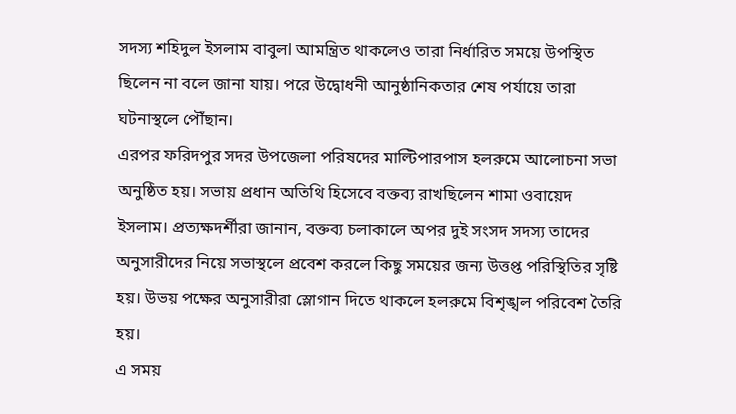সদস্য শহিদুল ইসলাম বাবুলl আমন্ত্রিত থাকলেও তারা নির্ধারিত সময়ে উপস্থিত ছিলেন না বলে জানা যায়। পরে উদ্বোধনী আনুষ্ঠানিকতার শেষ পর্যায়ে তারা ঘটনাস্থলে পৌঁছান।
এরপর ফরিদপুর সদর উপজেলা পরিষদের মাল্টিপারপাস হলরুমে আলোচনা সভা অনুষ্ঠিত হয়। সভায় প্রধান অতিথি হিসেবে বক্তব্য রাখছিলেন শামা ওবায়েদ ইসলাম। প্রত্যক্ষদর্শীরা জানান, বক্তব্য চলাকালে অপর দুই সংসদ সদস্য তাদের অনুসারীদের নিয়ে সভাস্থলে প্রবেশ করলে কিছু সময়ের জন্য উত্তপ্ত পরিস্থিতির সৃষ্টি হয়। উভয় পক্ষের অনুসারীরা স্লোগান দিতে থাকলে হলরুমে বিশৃঙ্খল পরিবেশ তৈরি হয়।
এ সময়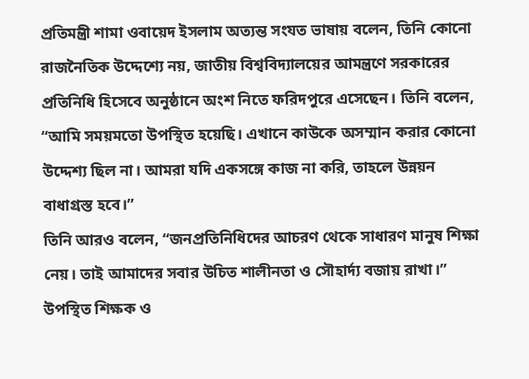প্রতিমন্ত্রী শামা ওবায়েদ ইসলাম অত্যন্ত সংযত ভাষায় বলেন, তিনি কোনো রাজনৈতিক উদ্দেশ্যে নয়, জাতীয় বিশ্ববিদ্যালয়ের আমন্ত্রণে সরকারের প্রতিনিধি হিসেবে অনুষ্ঠানে অংশ নিতে ফরিদপুরে এসেছেন। তিনি বলেন, “আমি সময়মতো উপস্থিত হয়েছি। এখানে কাউকে অসম্মান করার কোনো উদ্দেশ্য ছিল না। আমরা যদি একসঙ্গে কাজ না করি, তাহলে উন্নয়ন বাধাগ্রস্ত হবে।”
তিনি আরও বলেন, “জনপ্রতিনিধিদের আচরণ থেকে সাধারণ মানুষ শিক্ষা নেয়। তাই আমাদের সবার উচিত শালীনতা ও সৌহার্দ্য বজায় রাখা।”
উপস্থিত শিক্ষক ও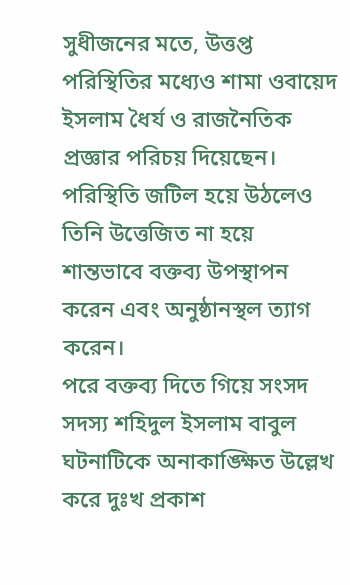সুধীজনের মতে, উত্তপ্ত পরিস্থিতির মধ্যেও শামা ওবায়েদ ইসলাম ধৈর্য ও রাজনৈতিক প্রজ্ঞার পরিচয় দিয়েছেন। পরিস্থিতি জটিল হয়ে উঠলেও তিনি উত্তেজিত না হয়ে শান্তভাবে বক্তব্য উপস্থাপন করেন এবং অনুষ্ঠানস্থল ত্যাগ করেন।
পরে বক্তব্য দিতে গিয়ে সংসদ সদস্য শহিদুল ইসলাম বাবুল ঘটনাটিকে অনাকাঙ্ক্ষিত উল্লেখ করে দুঃখ প্রকাশ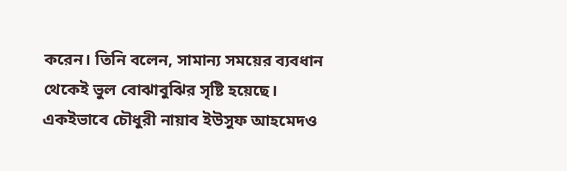করেন। তিনি বলেন, সামান্য সময়ের ব্যবধান থেকেই ভুল বোঝাবুঝির সৃষ্টি হয়েছে। একইভাবে চৌধুরী নায়াব ইউসুফ আহমেদও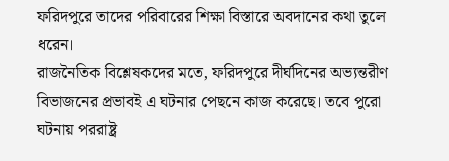ফরিদপুরে তাদের পরিবারের শিক্ষা বিস্তারে অবদানের কথা তুলে ধরেন।
রাজনৈতিক বিশ্লেষকদের মতে, ফরিদপুরে দীর্ঘদিনের অভ্যন্তরীণ বিভাজনের প্রভাবই এ ঘটনার পেছনে কাজ করেছে। তবে পুরো ঘটনায় পররাষ্ট্র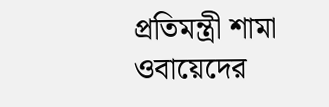প্রতিমন্ত্রী শামা ওবায়েদের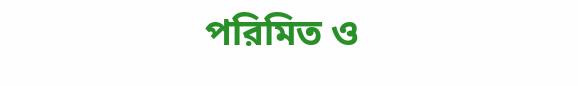পরিমিত ও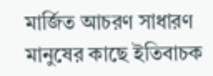মার্জিত আচরণ সাধারণ মানুষের কাছে ইতিবাচক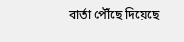বার্তা পৌঁছে দিয়েছে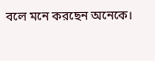বলে মনে করছেন অনেকে।